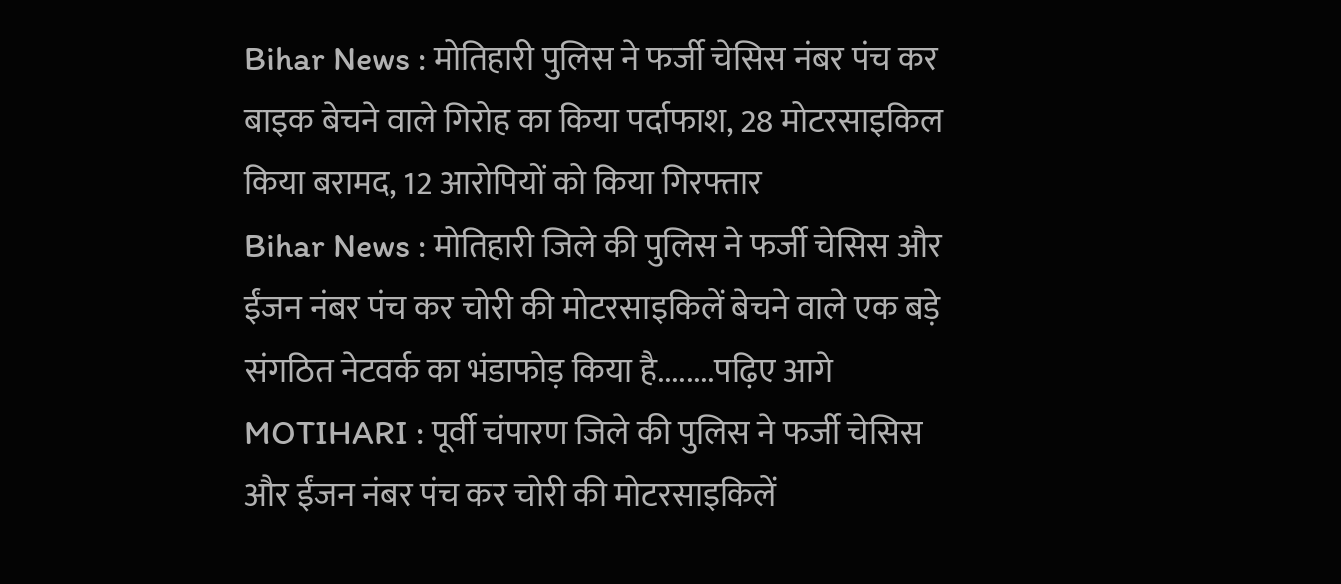Bihar News : मोतिहारी पुलिस ने फर्जी चेसिस नंबर पंच कर बाइक बेचने वाले गिरोह का किया पर्दाफाश, 28 मोटरसाइकिल किया बरामद, 12 आरोपियों को किया गिरफ्तार
Bihar News : मोतिहारी जिले की पुलिस ने फर्जी चेसिस और ईंजन नंबर पंच कर चोरी की मोटरसाइकिलें बेचने वाले एक बड़े संगठित नेटवर्क का भंडाफोड़ किया है........पढ़िए आगे
MOTIHARI : पूर्वी चंपारण जिले की पुलिस ने फर्जी चेसिस और ईंजन नंबर पंच कर चोरी की मोटरसाइकिलें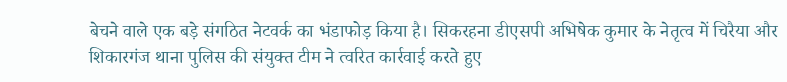बेचने वाले एक बड़े संगठित नेटवर्क का भंडाफोड़ किया है। सिकरहना डीएसपी अभिषेक कुमार के नेतृत्व में चिरैया और शिकारगंज थाना पुलिस की संयुक्त टीम ने त्वरित कार्रवाई करते हुए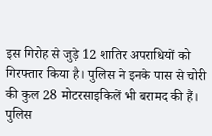इस गिरोह से जुड़े 12 शातिर अपराधियों को गिरफ्तार किया है। पुलिस ने इनके पास से चोरी की कुल 28 मोटरसाइकिलें भी बरामद की हैं।
पुलिस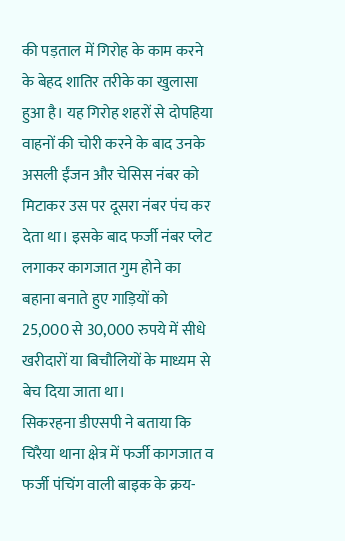की पड़ताल में गिरोह के काम करने के बेहद शातिर तरीके का खुलासा हुआ है। यह गिरोह शहरों से दोपहिया वाहनों की चोरी करने के बाद उनके असली ईंजन और चेसिस नंबर को मिटाकर उस पर दूसरा नंबर पंच कर देता था। इसके बाद फर्जी नंबर प्लेट लगाकर कागजात गुम होने का बहाना बनाते हुए गाड़ियों को 25,000 से 30,000 रुपये में सीधे खरीदारों या बिचौलियों के माध्यम से बेच दिया जाता था।
सिकरहना डीएसपी ने बताया कि चिरैया थाना क्षेत्र में फर्जी कागजात व फर्जी पंचिंग वाली बाइक के क्रय-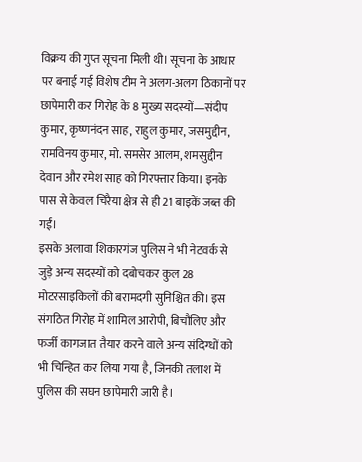विक्रय की गुप्त सूचना मिली थी। सूचना के आधार पर बनाई गई विशेष टीम ने अलग-अलग ठिकानों पर छापेमारी कर गिरोह के 8 मुख्य सदस्यों—संदीप कुमार, कृष्णनंदन साह, राहुल कुमार, जसमुद्दीन, रामविनय कुमार, मो. समसेर आलम, शमसुद्दीन देवान और रमेश साह को गिरफ्तार किया। इनके पास से केवल चिरैया क्षेत्र से ही 21 बाइकें जब्त की गईं।
इसके अलावा शिकारगंज पुलिस ने भी नेटवर्क से जुड़े अन्य सदस्यों को दबोचकर कुल 28 मोटरसाइकिलों की बरामदगी सुनिश्चित की। इस संगठित गिरोह में शामिल आरोपी, बिचौलिए और फर्जी कागजात तैयार करने वाले अन्य संदिग्धों को भी चिन्हित कर लिया गया है, जिनकी तलाश में पुलिस की सघन छापेमारी जारी है।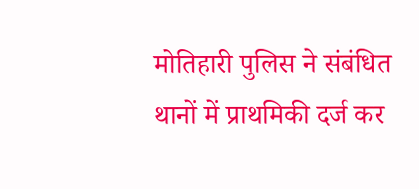मोतिहारी पुलिस ने संबंधित थानों में प्राथमिकी दर्ज कर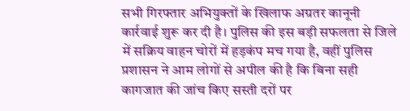सभी गिरफ्तार अभियुक्तों के खिलाफ अग्रतर कानूनी कार्रवाई शुरू कर दी है। पुलिस की इस बड़ी सफलता से जिले में सक्रिय वाहन चोरों में हड़कंप मच गया है, वहीं पुलिस प्रशासन ने आम लोगों से अपील की है कि बिना सही कागजात की जांच किए सस्ती दरों पर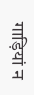गाड़ियां न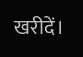खरीदें।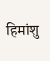हिमांशु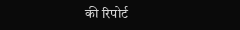की रिपोर्ट